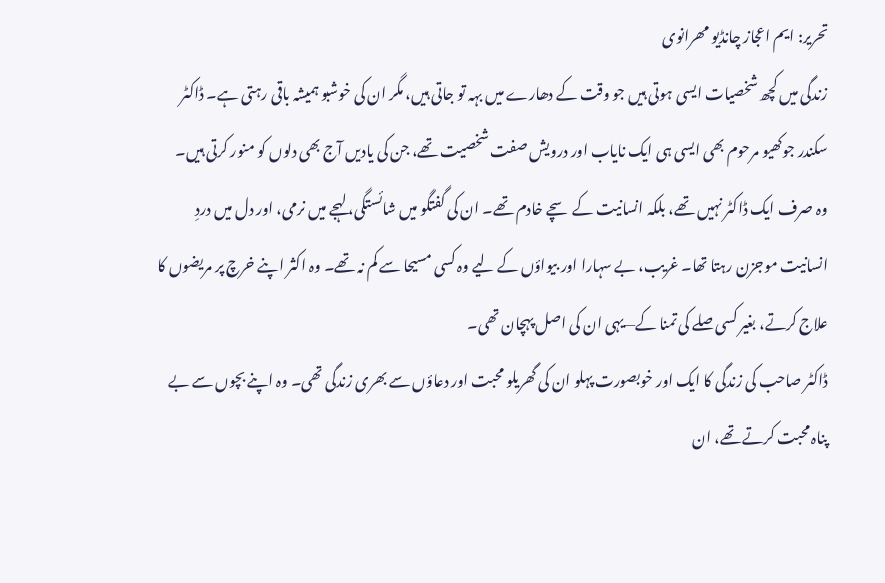تحریر: ایم اعجاز چانڈیو مھرانوی
زندگی میں کچھ شخصیات ایسی ہوتی ہیں جو وقت کے دھارے میں بہہ تو جاتی ہیں، مگر ان کی خوشبو ہمیشہ باقی رہتی ہے۔ ڈاکٹر سکندر جوکھیو مرحوم بھی ایسی ہی ایک نایاب اور درویش صفت شخصیت تھے، جن کی یادیں آج بھی دلوں کو منور کرتی ہیں۔
وہ صرف ایک ڈاکٹر نہیں تھے، بلکہ انسانیت کے سچے خادم تھے۔ ان کی گفتگو میں شائستگی، لہجے میں نرمی، اور دل میں دردِ انسانیت موجزن رہتا تھا۔ غریب، بے سہارا اور بیواؤں کے لیے وہ کسی مسیحا سے کم نہ تھے۔ وہ اکثر اپنے خرچ پر مریضوں کا علاج کرتے، بغیر کسی صلے کی تمنا کے—یہی ان کی اصل پہچان تھی۔
ڈاکٹر صاحب کی زندگی کا ایک اور خوبصورت پہلو ان کی گھریلو محبت اور دعاؤں سے بھری زندگی تھی۔ وہ اپنے بچوں سے بے پناہ محبت کرتے تھے، ان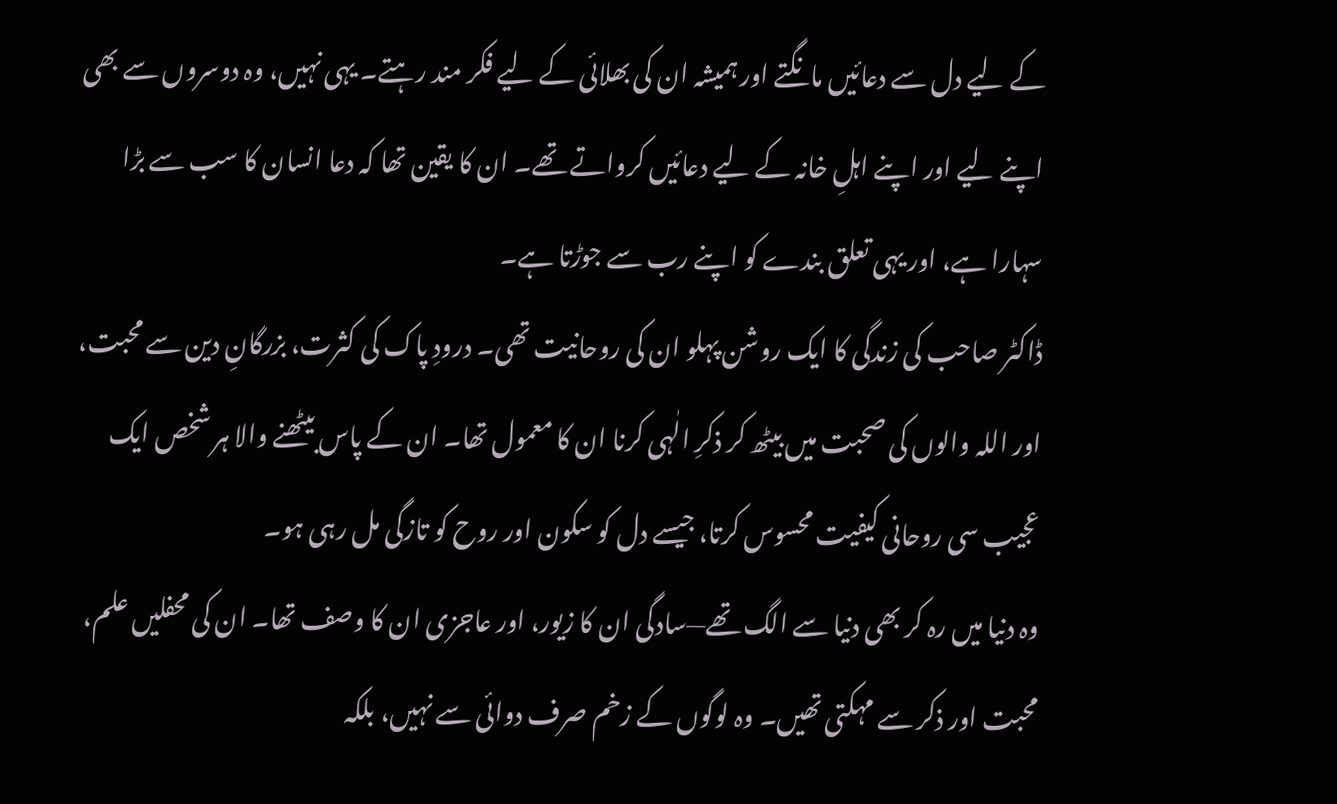کے لیے دل سے دعائیں مانگتے اور ہمیشہ ان کی بھلائی کے لیے فکر مند رہتے۔ یہی نہیں، وہ دوسروں سے بھی اپنے لیے اور اپنے اہلِ خانہ کے لیے دعائیں کرواتے تھے۔ ان کا یقین تھا کہ دعا انسان کا سب سے بڑا سہارا ہے، اور یہی تعلق بندے کو اپنے رب سے جوڑتا ہے۔
ڈاکٹر صاحب کی زندگی کا ایک روشن پہلو ان کی روحانیت تھی۔ درودِ پاک کی کثرت، بزرگانِ دین سے محبت، اور اللہ والوں کی صحبت میں بیٹھ کر ذکرِ الٰہی کرنا ان کا معمول تھا۔ ان کے پاس بیٹھنے والا ہر شخص ایک عجیب سی روحانی کیفیت محسوس کرتا، جیسے دل کو سکون اور روح کو تازگی مل رہی ہو۔
وہ دنیا میں رہ کر بھی دنیا سے الگ تھے—سادگی ان کا زیور، اور عاجزی ان کا وصف تھا۔ ان کی محفلیں علم، محبت اور ذکر سے مہکتی تھیں۔ وہ لوگوں کے زخم صرف دوائی سے نہیں، بلکہ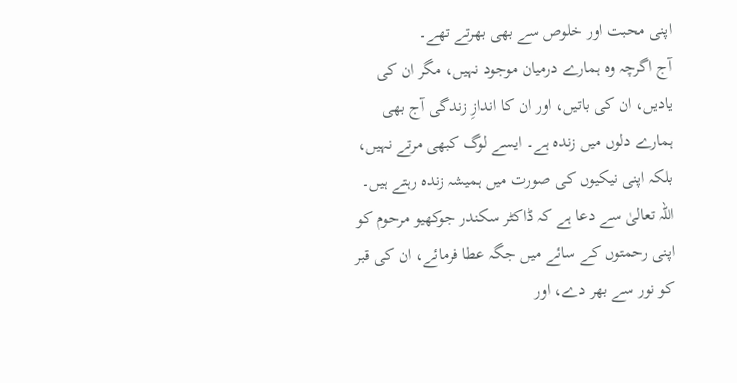اپنی محبت اور خلوص سے بھی بھرتے تھے۔
آج اگرچہ وہ ہمارے درمیان موجود نہیں، مگر ان کی یادیں، ان کی باتیں، اور ان کا اندازِ زندگی آج بھی ہمارے دلوں میں زندہ ہے۔ ایسے لوگ کبھی مرتے نہیں، بلکہ اپنی نیکیوں کی صورت میں ہمیشہ زندہ رہتے ہیں۔
اللہ تعالیٰ سے دعا ہے کہ ڈاکٹر سکندر جوکھیو مرحوم کو اپنی رحمتوں کے سائے میں جگہ عطا فرمائے، ان کی قبر کو نور سے بھر دے، اور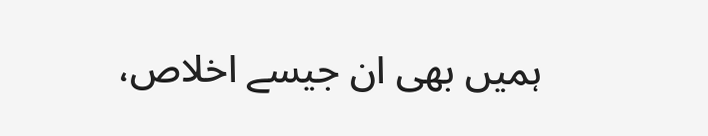ہمیں بھی ان جیسے اخلاص،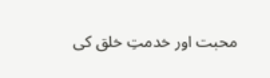محبت اور خدمتِ خلق کی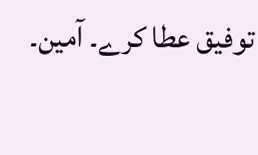توفیق عطا کرے۔ آمین۔